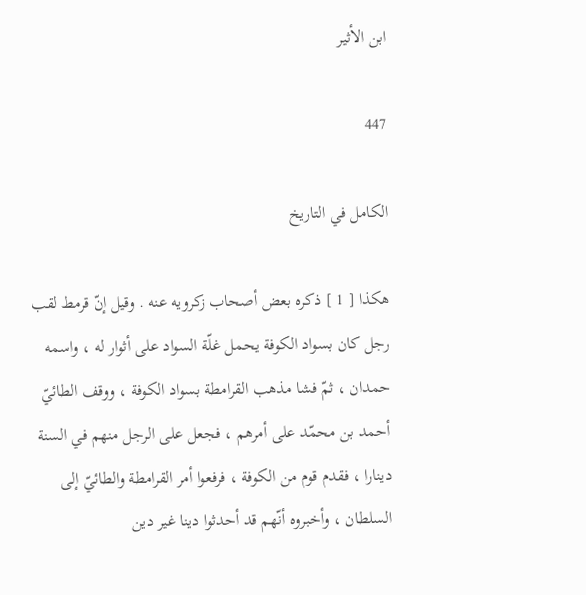ابن الأثير

447

الكامل في التاريخ

هكذا [ 1 ] ذكره بعض أصحاب زكرويه عنه . وقيل إنّ قرمط لقب رجل كان بسواد الكوفة يحمل غلّة السواد على أثوار له ، واسمه حمدان ، ثمّ فشا مذهب القرامطة بسواد الكوفة ، ووقف الطائيّ أحمد بن محمّد على أمرهم ، فجعل على الرجل منهم في السنة دينارا ، فقدم قوم من الكوفة ، فرفعوا أمر القرامطة والطائيّ إلى السلطان ، وأخبروه أنّهم قد أحدثوا دينا غير دين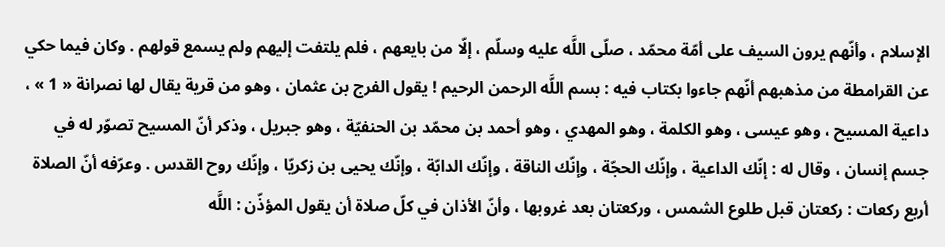الإسلام ، وأنّهم يرون السيف على أمّة محمّد ، صلّى اللَّه عليه وسلّم ، إلّا من بايعهم ، فلم يلتفت إليهم ولم يسمع قولهم . وكان فيما حكي عن القرامطة من مذهبهم أنّهم جاءوا بكتاب فيه : بسم اللَّه الرحمن الرحيم ! يقول الفرج بن عثمان ، وهو من قرية يقال لها نصرانة « 1 » ، داعية المسيح ، وهو عيسى ، وهو الكلمة ، وهو المهدي ، وهو أحمد بن محمّد بن الحنفيّة ، وهو جبريل ، وذكر أنّ المسيح تصوّر له في جسم إنسان ، وقال له : إنّك الداعية ، وإنّك الحجّة ، وإنّك الناقة ، وإنّك الدابّة ، وإنّك يحيى بن زكريّا ، وإنّك روح القدس . وعرّفه أنّ الصلاة أربع ركعات : ركعتان قبل طلوع الشمس ، وركعتان بعد غروبها ، وأنّ الأذان في كلّ صلاة أن يقول المؤذّن : اللَّه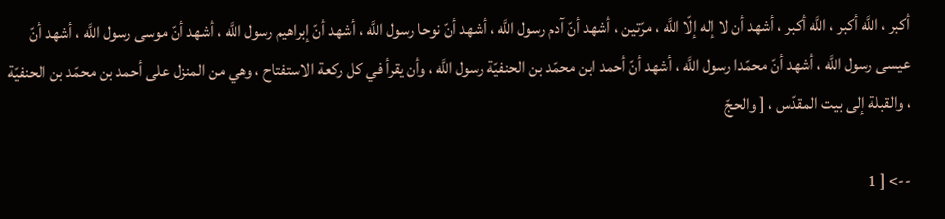أكبر ، اللَّه أكبر ، اللَّه أكبر ، أشهد أن لا إله إلّا اللَّه ، مرّتين ، أشهد أنّ آدم رسول اللَّه ، أشهد أنّ نوحا رسول اللَّه ، أشهد أنّ إبراهيم رسول اللَّه ، أشهد أنّ موسى رسول اللَّه ، أشهد أنّ عيسى رسول اللَّه ، أشهد أنّ محمّدا رسول اللَّه ، أشهد أنّ أحمد ابن محمّد بن الحنفيّة رسول اللَّه ، وأن يقرأ في كل ركعة الاستفتاح ، وهي من المنزل على أحمد بن محمّد بن الحنفيّة ، والقبلة إلى بيت المقدّس ، [ والحجّ

--> [ 1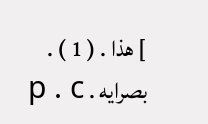] هذا . ( 1 ) . بصرايه . p . c